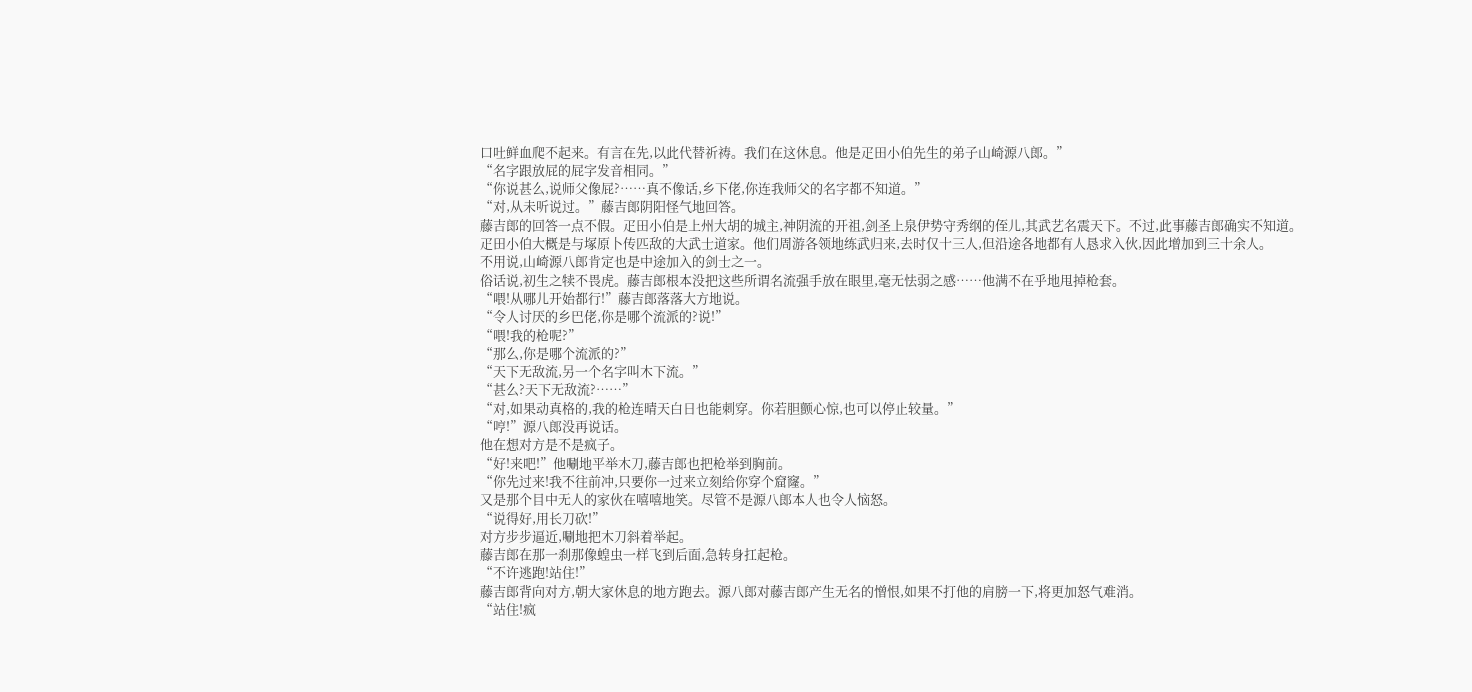口吐鲜血爬不起来。有言在先,以此代替祈祷。我们在这休息。他是疋田小伯先生的弟子山崎源八郎。”
“名字跟放屁的屁字发音相同。”
“你说甚么,说师父像屁?……真不像话,乡下佬,你连我师父的名字都不知道。”
“对,从未听说过。”藤吉郎阴阳怪气地回答。
藤吉郎的回答一点不假。疋田小伯是上州大胡的城主,神阴流的开祖,剑圣上泉伊势守秀纲的侄儿,其武艺名震天下。不过,此事藤吉郎确实不知道。
疋田小伯大概是与塚原卜传匹敌的大武士道家。他们周游各领地练武归来,去时仅十三人,但沿途各地都有人恳求入伙,因此增加到三十余人。
不用说,山崎源八郎肯定也是中途加入的剑士之一。
俗话说,初生之犊不畏虎。藤吉郎根本没把这些所谓名流强手放在眼里,毫无怯弱之感……他满不在乎地甩掉枪套。
“喂!从哪儿开始都行!”藤吉郎落落大方地说。
“令人讨厌的乡巴佬,你是哪个流派的?说!”
“喂!我的枪呢?”
“那么,你是哪个流派的?”
“天下无敌流,另一个名字叫木下流。”
“甚么?天下无敌流?……”
“对,如果动真格的,我的枪连晴天白日也能刺穿。你若胆颤心惊,也可以停止较量。”
“哼!”源八郎没再说话。
他在想对方是不是疯子。
“好!来吧!”他唰地平举木刀,藤吉郎也把枪举到胸前。
“你先过来!我不往前冲,只要你一过来立刻给你穿个窟窿。”
又是那个目中无人的家伙在嘻嘻地笑。尽管不是源八郎本人也令人恼怒。
“说得好,用长刀砍!”
对方步步逼近,唰地把木刀斜着举起。
藤吉郎在那一刹那像蝗虫一样飞到后面,急转身扛起枪。
“不许逃跑!站住!”
藤吉郎背向对方,朝大家休息的地方跑去。源八郎对藤吉郎产生无名的憎恨,如果不打他的肩膀一下,将更加怒气难消。
“站住!疯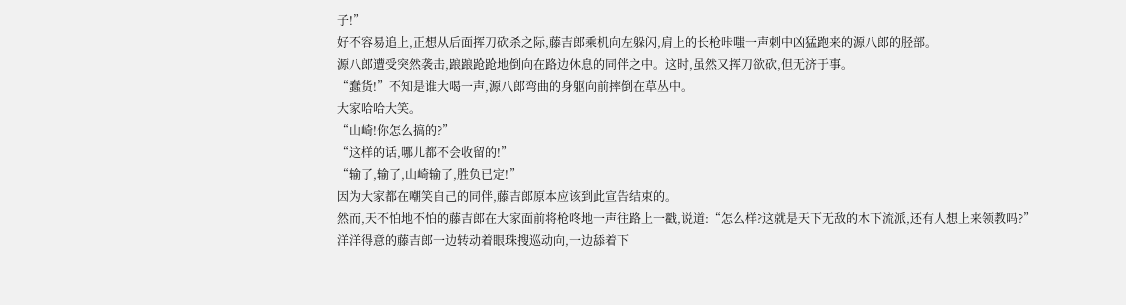子!”
好不容易追上,正想从后面挥刀砍杀之际,藤吉郎乘机向左躲闪,肩上的长枪咔嗤一声刺中凶猛跑来的源八郎的胫部。
源八郎遭受突然袭击,踉踉跄跄地倒向在路边休息的同伴之中。这时,虽然又挥刀欲砍,但无济于事。
“蠢货!”不知是谁大喝一声,源八郎弯曲的身躯向前摔倒在草丛中。
大家哈哈大笑。
“山崎!你怎么搞的?”
“这样的话,哪儿都不会收留的!”
“输了,输了,山崎输了,胜负已定!”
因为大家都在嘲笑自己的同伴,藤吉郎原本应该到此宣告结束的。
然而,天不怕地不怕的藤吉郎在大家面前将枪咚地一声往路上一戳,说道:“怎么样?这就是天下无敌的木下流派,还有人想上来领教吗?”
洋洋得意的藤吉郎一边转动着眼珠搜巡动向,一边舔着下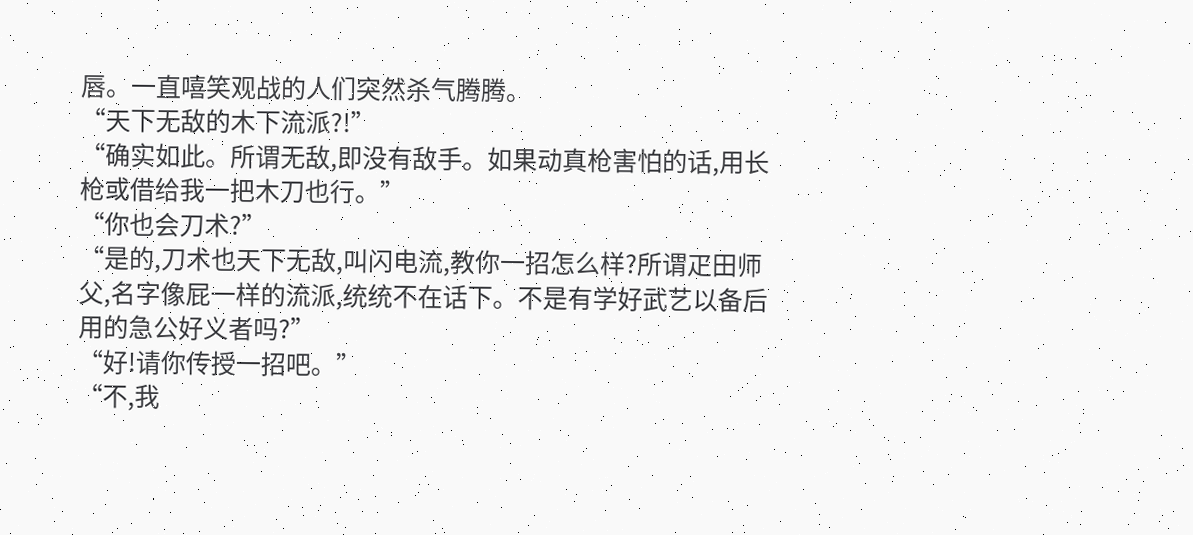唇。一直嘻笑观战的人们突然杀气腾腾。
“天下无敌的木下流派?!”
“确实如此。所谓无敌,即没有敌手。如果动真枪害怕的话,用长枪或借给我一把木刀也行。”
“你也会刀术?”
“是的,刀术也天下无敌,叫闪电流,教你一招怎么样?所谓疋田师父,名字像屁一样的流派,统统不在话下。不是有学好武艺以备后用的急公好义者吗?”
“好!请你传授一招吧。”
“不,我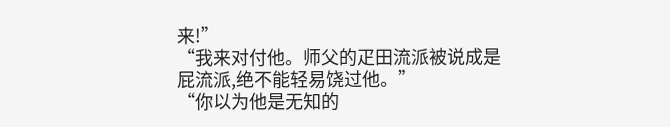来!”
“我来对付他。师父的疋田流派被说成是屁流派,绝不能轻易饶过他。”
“你以为他是无知的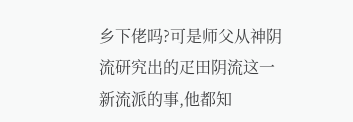乡下佬吗?可是师父从神阴流研究出的疋田阴流这一新流派的事,他都知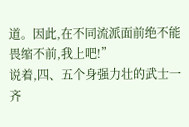道。因此,在不同流派面前绝不能畏缩不前,我上吧!”
说着,四、五个身强力壮的武士一齐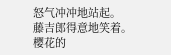怒气冲冲地站起。
藤吉郎得意地笑着。
樱花的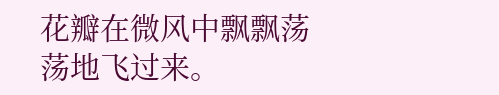花瓣在微风中飘飘荡荡地飞过来。